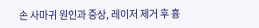손 사마귀 원인과 증상, 레이저 제거 후 흉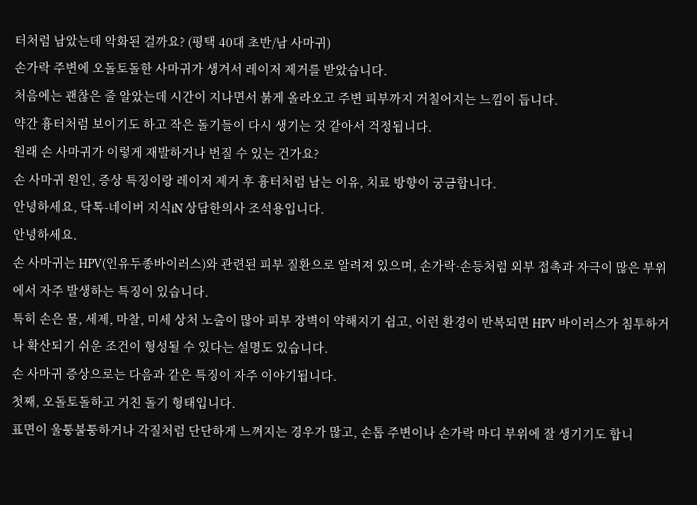터처럼 남았는데 악화된 걸까요? (평택 40대 초반/남 사마귀)
손가락 주변에 오돌토돌한 사마귀가 생겨서 레이저 제거를 받았습니다.
처음에는 괜찮은 줄 알았는데 시간이 지나면서 붉게 올라오고 주변 피부까지 거칠어지는 느낌이 듭니다.
약간 흉터처럼 보이기도 하고 작은 돌기들이 다시 생기는 것 같아서 걱정됩니다.
원래 손 사마귀가 이렇게 재발하거나 번질 수 있는 건가요?
손 사마귀 원인, 증상 특징이랑 레이저 제거 후 흉터처럼 남는 이유, 치료 방향이 궁금합니다.
안녕하세요, 닥톡-네이버 지식iN 상담한의사 조석용입니다.
안녕하세요.
손 사마귀는 HPV(인유두종바이러스)와 관련된 피부 질환으로 알려져 있으며, 손가락·손등처럼 외부 접촉과 자극이 많은 부위에서 자주 발생하는 특징이 있습니다.
특히 손은 물, 세제, 마찰, 미세 상처 노출이 많아 피부 장벽이 약해지기 쉽고, 이런 환경이 반복되면 HPV 바이러스가 침투하거나 확산되기 쉬운 조건이 형성될 수 있다는 설명도 있습니다.
손 사마귀 증상으로는 다음과 같은 특징이 자주 이야기됩니다.
첫째, 오돌토돌하고 거친 돌기 형태입니다.
표면이 울퉁불퉁하거나 각질처럼 단단하게 느껴지는 경우가 많고, 손톱 주변이나 손가락 마디 부위에 잘 생기기도 합니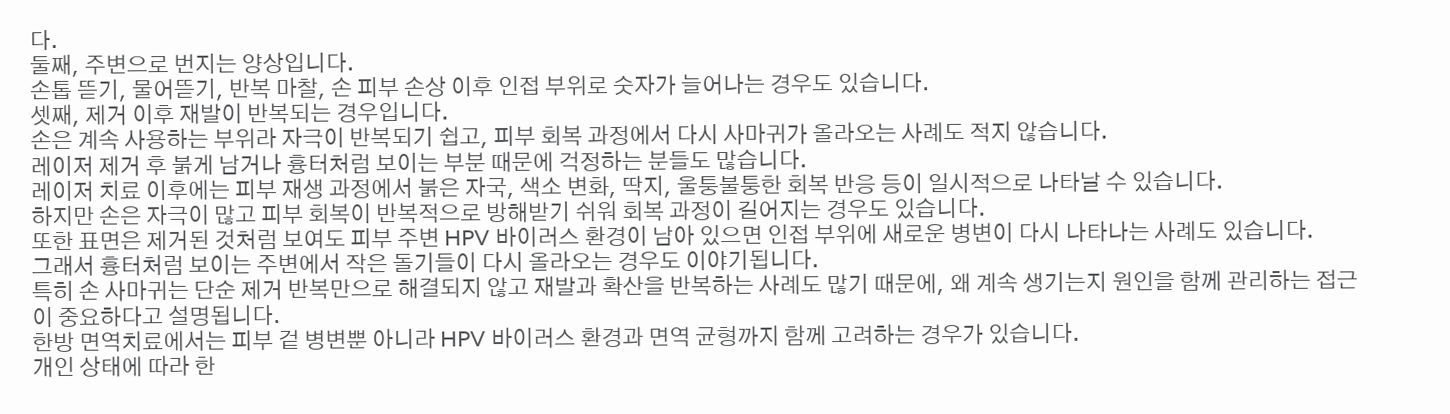다.
둘째, 주변으로 번지는 양상입니다.
손톱 뜯기, 물어뜯기, 반복 마찰, 손 피부 손상 이후 인접 부위로 숫자가 늘어나는 경우도 있습니다.
셋째, 제거 이후 재발이 반복되는 경우입니다.
손은 계속 사용하는 부위라 자극이 반복되기 쉽고, 피부 회복 과정에서 다시 사마귀가 올라오는 사례도 적지 않습니다.
레이저 제거 후 붉게 남거나 흉터처럼 보이는 부분 때문에 걱정하는 분들도 많습니다.
레이저 치료 이후에는 피부 재생 과정에서 붉은 자국, 색소 변화, 딱지, 울퉁불퉁한 회복 반응 등이 일시적으로 나타날 수 있습니다.
하지만 손은 자극이 많고 피부 회복이 반복적으로 방해받기 쉬워 회복 과정이 길어지는 경우도 있습니다.
또한 표면은 제거된 것처럼 보여도 피부 주변 HPV 바이러스 환경이 남아 있으면 인접 부위에 새로운 병변이 다시 나타나는 사례도 있습니다.
그래서 흉터처럼 보이는 주변에서 작은 돌기들이 다시 올라오는 경우도 이야기됩니다.
특히 손 사마귀는 단순 제거 반복만으로 해결되지 않고 재발과 확산을 반복하는 사례도 많기 때문에, 왜 계속 생기는지 원인을 함께 관리하는 접근이 중요하다고 설명됩니다.
한방 면역치료에서는 피부 겉 병변뿐 아니라 HPV 바이러스 환경과 면역 균형까지 함께 고려하는 경우가 있습니다.
개인 상태에 따라 한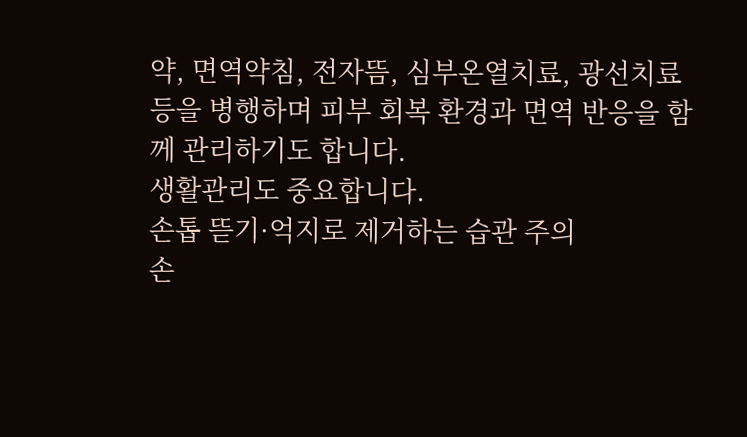약, 면역약침, 전자뜸, 심부온열치료, 광선치료 등을 병행하며 피부 회복 환경과 면역 반응을 함께 관리하기도 합니다.
생활관리도 중요합니다.
손톱 뜯기·억지로 제거하는 습관 주의
손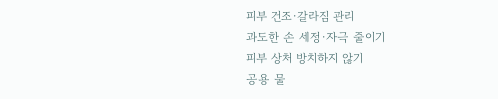피부 건조·갈라짐 관리
과도한 손 세정·자극 줄이기
피부 상처 방치하지 않기
공용 물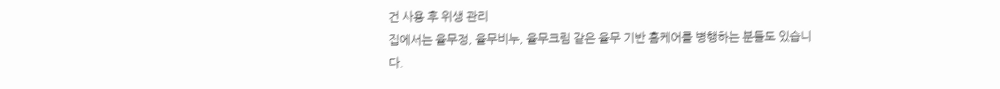건 사용 후 위생 관리
집에서는 율무정, 율무비누, 율무크림 같은 율무 기반 홈케어를 병행하는 분들도 있습니다.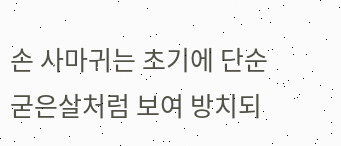손 사마귀는 초기에 단순 굳은살처럼 보여 방치되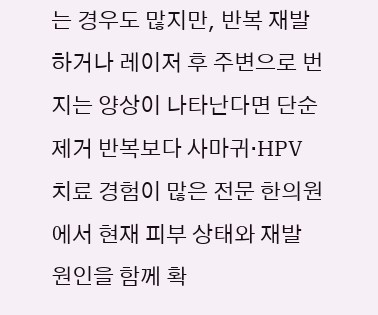는 경우도 많지만, 반복 재발하거나 레이저 후 주변으로 번지는 양상이 나타난다면 단순 제거 반복보다 사마귀·HPV 치료 경험이 많은 전문 한의원에서 현재 피부 상태와 재발 원인을 함께 확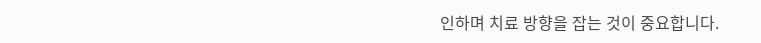인하며 치료 방향을 잡는 것이 중요합니다.